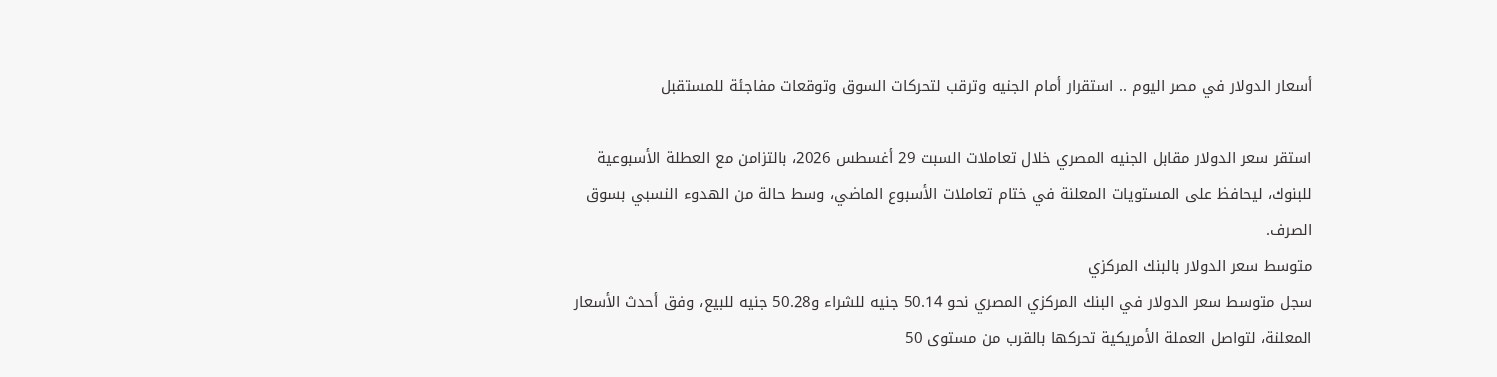أسعار الدولار في مصر اليوم .. استقرار أمام الجنيه وترقب لتحركات السوق وتوقعات مفاجئة للمستقبل

استقر سعر الدولار مقابل الجنيه المصري خلال تعاملات السبت 29 أغسطس 2026، بالتزامن مع العطلة الأسبوعية للبنوك، ليحافظ على المستويات المعلنة في ختام تعاملات الأسبوع الماضي، وسط حالة من الهدوء النسبي بسوق الصرف.
متوسط سعر الدولار بالبنك المركزي
سجل متوسط سعر الدولار في البنك المركزي المصري نحو 50.14 جنيه للشراء و50.28 جنيه للبيع، وفق أحدث الأسعار المعلنة، لتواصل العملة الأمريكية تحركها بالقرب من مستوى 50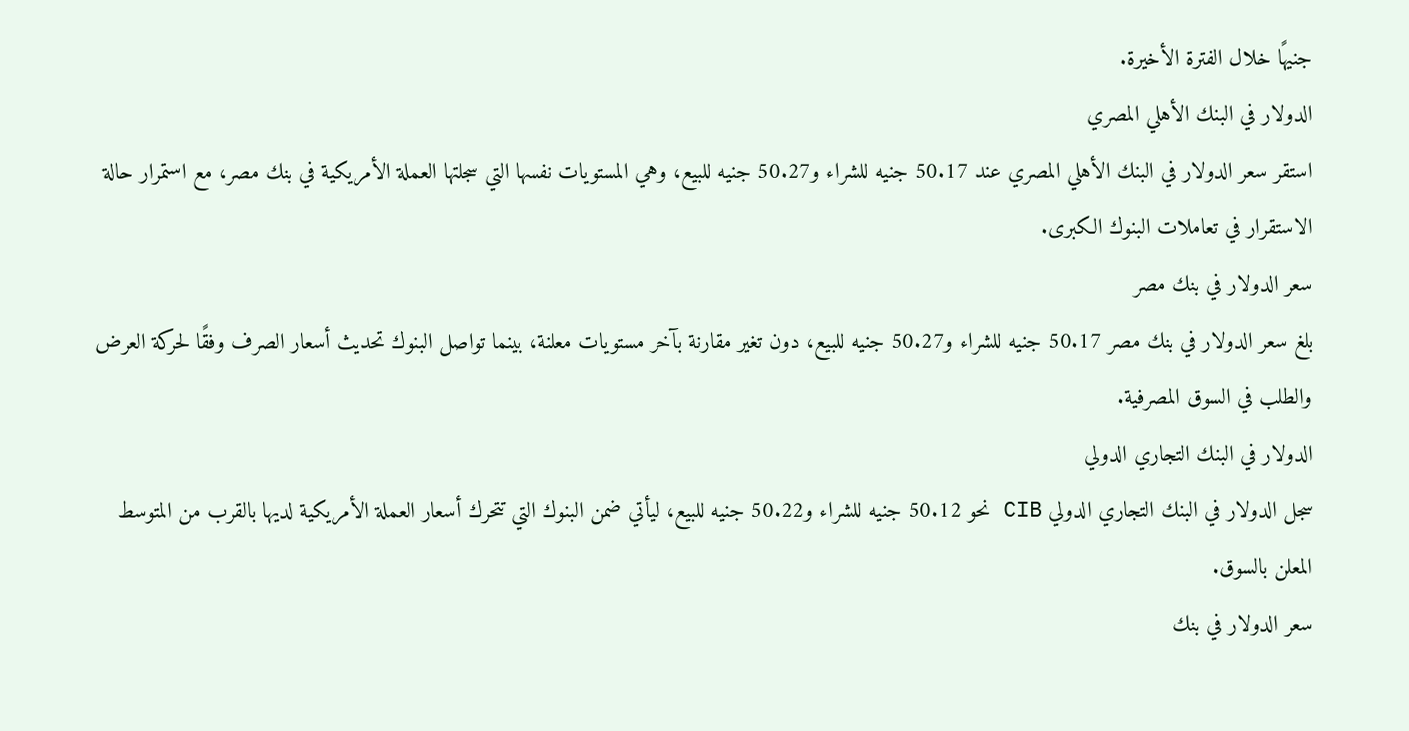جنيهًا خلال الفترة الأخيرة.
الدولار في البنك الأهلي المصري
استقر سعر الدولار في البنك الأهلي المصري عند 50.17 جنيه للشراء و50.27 جنيه للبيع، وهي المستويات نفسها التي سجلتها العملة الأمريكية في بنك مصر، مع استمرار حالة الاستقرار في تعاملات البنوك الكبرى.
سعر الدولار في بنك مصر
بلغ سعر الدولار في بنك مصر 50.17 جنيه للشراء و50.27 جنيه للبيع، دون تغير مقارنة بآخر مستويات معلنة، بينما تواصل البنوك تحديث أسعار الصرف وفقًا لحركة العرض والطلب في السوق المصرفية.
الدولار في البنك التجاري الدولي
سجل الدولار في البنك التجاري الدولي CIB نحو 50.12 جنيه للشراء و50.22 جنيه للبيع، ليأتي ضمن البنوك التي تتحرك أسعار العملة الأمريكية لديها بالقرب من المتوسط المعلن بالسوق.
سعر الدولار في بنك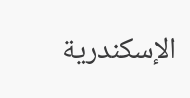الإسكندرية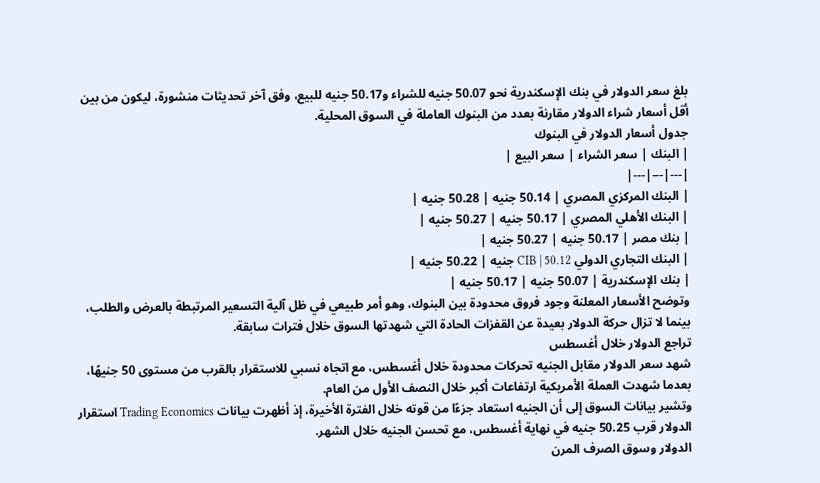بلغ سعر الدولار في بنك الإسكندرية نحو 50.07 جنيه للشراء و50.17 جنيه للبيع، وفق آخر تحديثات منشورة، ليكون من بين أقل أسعار شراء الدولار مقارنة بعدد من البنوك العاملة في السوق المحلية.
جدول أسعار الدولار في البنوك
| البنك | سعر الشراء | سعر البيع |
|---|---|---|
| البنك المركزي المصري | 50.14 جنيه | 50.28 جنيه |
| البنك الأهلي المصري | 50.17 جنيه | 50.27 جنيه |
| بنك مصر | 50.17 جنيه | 50.27 جنيه |
| البنك التجاري الدولي CIB | 50.12 جنيه | 50.22 جنيه |
| بنك الإسكندرية | 50.07 جنيه | 50.17 جنيه |
وتوضح الأسعار المعلنة وجود فروق محدودة بين البنوك، وهو أمر طبيعي في ظل آلية التسعير المرتبطة بالعرض والطلب، بينما لا تزال حركة الدولار بعيدة عن القفزات الحادة التي شهدتها السوق خلال فترات سابقة.
تراجع الدولار خلال أغسطس
شهد سعر الدولار مقابل الجنيه تحركات محدودة خلال أغسطس، مع اتجاه نسبي للاستقرار بالقرب من مستوى 50 جنيهًا، بعدما شهدت العملة الأمريكية ارتفاعات أكبر خلال النصف الأول من العام.
وتشير بيانات السوق إلى أن الجنيه استعاد جزءًا من قوته خلال الفترة الأخيرة، إذ أظهرت بيانات Trading Economics استقرار الدولار قرب 50.25 جنيه في نهاية أغسطس، مع تحسن الجنيه خلال الشهر.
الدولار وسوق الصرف المرن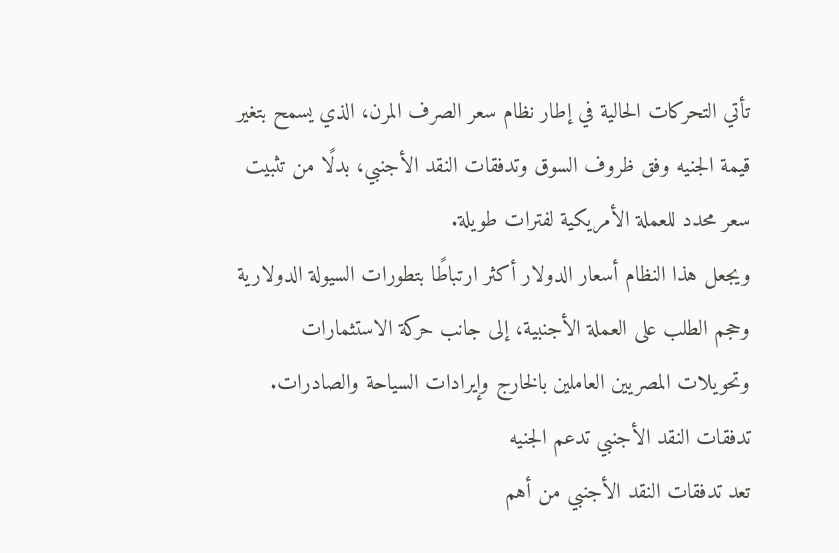تأتي التحركات الحالية في إطار نظام سعر الصرف المرن، الذي يسمح بتغير قيمة الجنيه وفق ظروف السوق وتدفقات النقد الأجنبي، بدلًا من تثبيت سعر محدد للعملة الأمريكية لفترات طويلة.
ويجعل هذا النظام أسعار الدولار أكثر ارتباطًا بتطورات السيولة الدولارية وحجم الطلب على العملة الأجنبية، إلى جانب حركة الاستثمارات وتحويلات المصريين العاملين بالخارج وإيرادات السياحة والصادرات.
تدفقات النقد الأجنبي تدعم الجنيه
تعد تدفقات النقد الأجنبي من أهم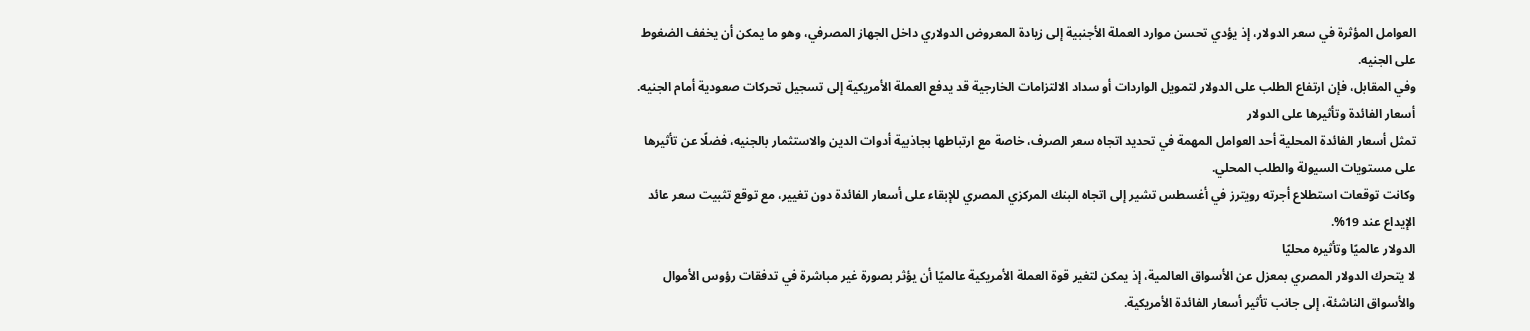العوامل المؤثرة في سعر الدولار، إذ يؤدي تحسن موارد العملة الأجنبية إلى زيادة المعروض الدولاري داخل الجهاز المصرفي، وهو ما يمكن أن يخفف الضغوط على الجنيه.
وفي المقابل، فإن ارتفاع الطلب على الدولار لتمويل الواردات أو سداد الالتزامات الخارجية قد يدفع العملة الأمريكية إلى تسجيل تحركات صعودية أمام الجنيه.
أسعار الفائدة وتأثيرها على الدولار
تمثل أسعار الفائدة المحلية أحد العوامل المهمة في تحديد اتجاه سعر الصرف، خاصة مع ارتباطها بجاذبية أدوات الدين والاستثمار بالجنيه، فضلًا عن تأثيرها على مستويات السيولة والطلب المحلي.
وكانت توقعات استطلاع أجرته رويترز في أغسطس تشير إلى اتجاه البنك المركزي المصري للإبقاء على أسعار الفائدة دون تغيير، مع توقع تثبيت سعر عائد الإيداع عند 19%.
الدولار عالميًا وتأثيره محليًا
لا يتحرك الدولار المصري بمعزل عن الأسواق العالمية، إذ يمكن لتغير قوة العملة الأمريكية عالميًا أن يؤثر بصورة غير مباشرة في تدفقات رؤوس الأموال والأسواق الناشئة، إلى جانب تأثير أسعار الفائدة الأمريكية.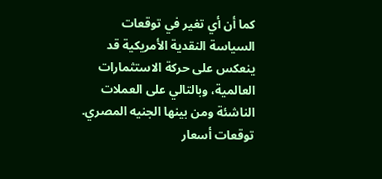كما أن أي تغير في توقعات السياسة النقدية الأمريكية قد ينعكس على حركة الاستثمارات العالمية، وبالتالي على العملات الناشئة ومن بينها الجنيه المصري.
توقعات أسعار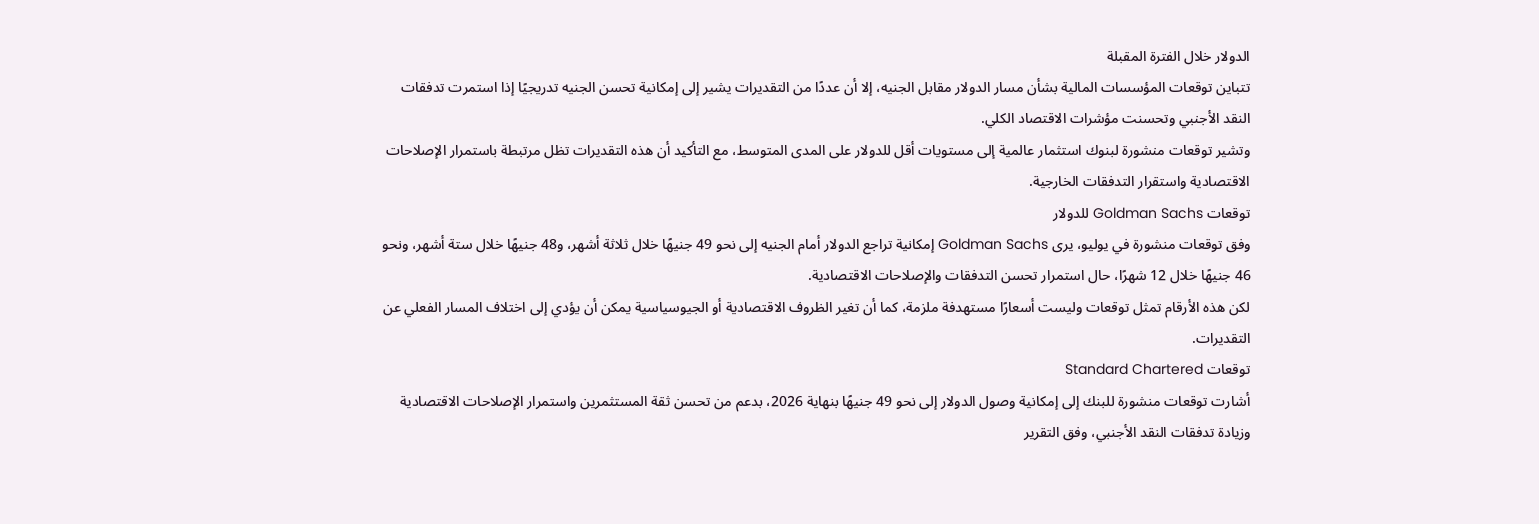الدولار خلال الفترة المقبلة
تتباين توقعات المؤسسات المالية بشأن مسار الدولار مقابل الجنيه، إلا أن عددًا من التقديرات يشير إلى إمكانية تحسن الجنيه تدريجيًا إذا استمرت تدفقات النقد الأجنبي وتحسنت مؤشرات الاقتصاد الكلي.
وتشير توقعات منشورة لبنوك استثمار عالمية إلى مستويات أقل للدولار على المدى المتوسط، مع التأكيد أن هذه التقديرات تظل مرتبطة باستمرار الإصلاحات الاقتصادية واستقرار التدفقات الخارجية.
توقعات Goldman Sachs للدولار
وفق توقعات منشورة في يوليو، يرى Goldman Sachs إمكانية تراجع الدولار أمام الجنيه إلى نحو 49 جنيهًا خلال ثلاثة أشهر، و48 جنيهًا خلال ستة أشهر، ونحو 46 جنيهًا خلال 12 شهرًا، حال استمرار تحسن التدفقات والإصلاحات الاقتصادية.
لكن هذه الأرقام تمثل توقعات وليست أسعارًا مستهدفة ملزمة، كما أن تغير الظروف الاقتصادية أو الجيوسياسية يمكن أن يؤدي إلى اختلاف المسار الفعلي عن التقديرات.
توقعات Standard Chartered
أشارت توقعات منشورة للبنك إلى إمكانية وصول الدولار إلى نحو 49 جنيهًا بنهاية 2026، بدعم من تحسن ثقة المستثمرين واستمرار الإصلاحات الاقتصادية وزيادة تدفقات النقد الأجنبي، وفق التقرير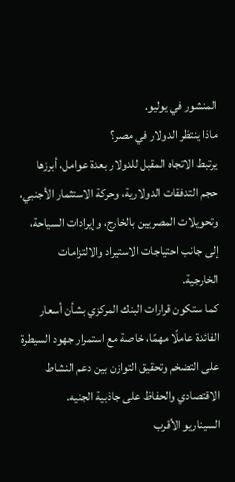المنشور في يوليو.
ماذا ينتظر الدولار في مصر؟
يرتبط الاتجاه المقبل للدولار بعدة عوامل، أبرزها حجم التدفقات الدولارية، وحركة الاستثمار الأجنبي، وتحويلات المصريين بالخارج، وإيرادات السياحة، إلى جانب احتياجات الاستيراد والالتزامات الخارجية.
كما ستكون قرارات البنك المركزي بشأن أسعار الفائدة عاملًا مهمًا، خاصة مع استمرار جهود السيطرة على التضخم وتحقيق التوازن بين دعم النشاط الاقتصادي والحفاظ على جاذبية الجنيه.
السيناريو الأقرب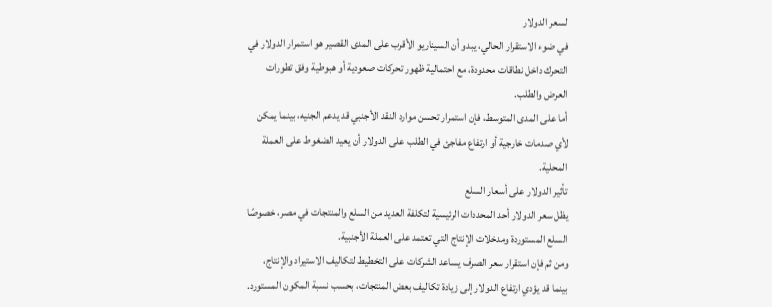لسعر الدولار
في ضوء الاستقرار الحالي، يبدو أن السيناريو الأقرب على المدى القصير هو استمرار الدولار في التحرك داخل نطاقات محدودة، مع احتمالية ظهور تحركات صعودية أو هبوطية وفق تطورات العرض والطلب.
أما على المدى المتوسط، فإن استمرار تحسن موارد النقد الأجنبي قد يدعم الجنيه، بينما يمكن لأي صدمات خارجية أو ارتفاع مفاجئ في الطلب على الدولار أن يعيد الضغوط على العملة المحلية.
تأثير الدولار على أسعار السلع
يظل سعر الدولار أحد المحددات الرئيسية لتكلفة العديد من السلع والمنتجات في مصر، خصوصًا السلع المستوردة ومدخلات الإنتاج التي تعتمد على العملة الأجنبية.
ومن ثم فإن استقرار سعر الصرف يساعد الشركات على التخطيط لتكاليف الاستيراد والإنتاج، بينما قد يؤدي ارتفاع الدولار إلى زيادة تكاليف بعض المنتجات، بحسب نسبة المكون المستورد.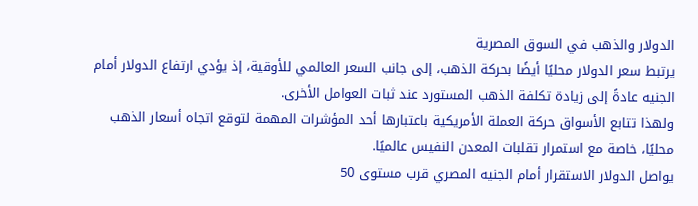الدولار والذهب في السوق المصرية
يرتبط سعر الدولار محليًا أيضًا بحركة الذهب، إلى جانب السعر العالمي للأوقية، إذ يؤدي ارتفاع الدولار أمام الجنيه عادةً إلى زيادة تكلفة الذهب المستورد عند ثبات العوامل الأخرى.
ولهذا تتابع الأسواق حركة العملة الأمريكية باعتبارها أحد المؤشرات المهمة لتوقع اتجاه أسعار الذهب محليًا، خاصة مع استمرار تقلبات المعدن النفيس عالميًا.
يواصل الدولار الاستقرار أمام الجنيه المصري قرب مستوى 50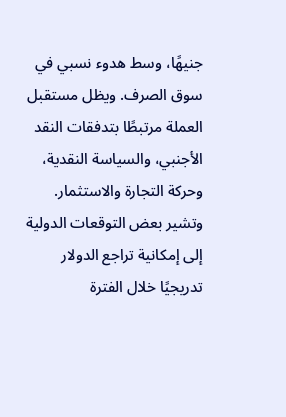جنيهًا، وسط هدوء نسبي في سوق الصرف. ويظل مستقبل العملة مرتبطًا بتدفقات النقد الأجنبي، والسياسة النقدية، وحركة التجارة والاستثمار.
وتشير بعض التوقعات الدولية إلى إمكانية تراجع الدولار تدريجيًا خلال الفترة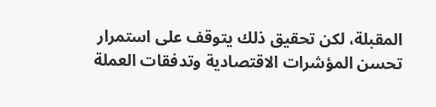المقبلة، لكن تحقيق ذلك يتوقف على استمرار تحسن المؤشرات الاقتصادية وتدفقات العملة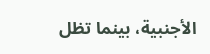الأجنبية، بينما تظل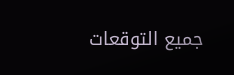جميع التوقعات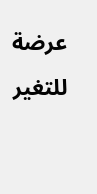عرضة للتغير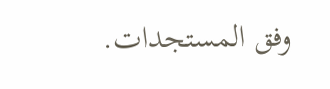وفق المستجدات.